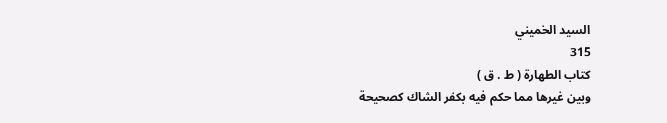السيد الخميني
315
كتاب الطهارة ( ط . ق )
وبين غيرها مما حكم فيه بكفر الشاك كصحيحة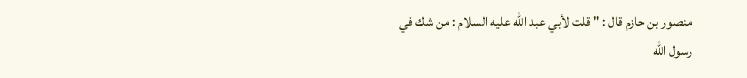منصور بن حازم قال : " قلت لأبي عبد الله عليه السلام : من شك في رسول الله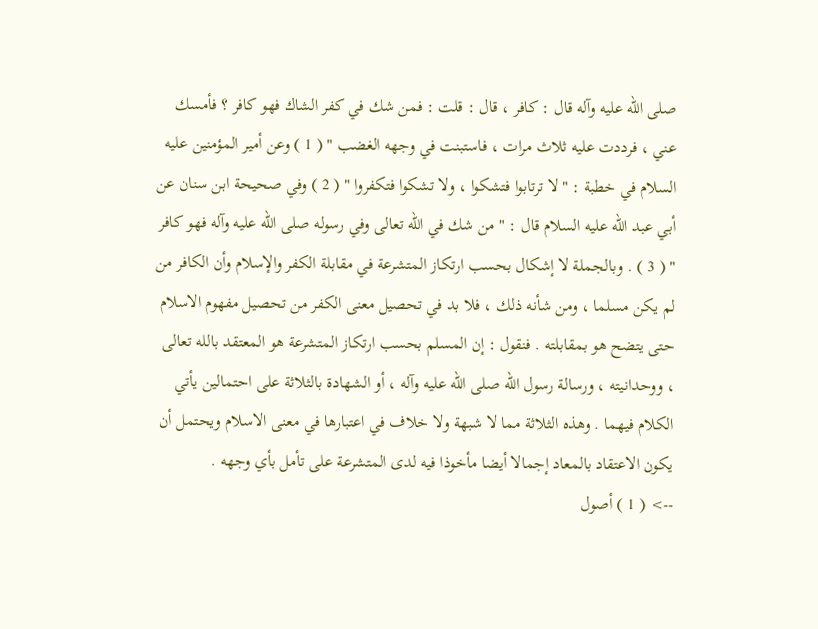صلى الله عليه وآله قال : كافر ، قال : قلت : فمن شك في كفر الشاك فهو كافر ؟ فأمسك عني ، فرددت عليه ثلاث مرات ، فاستبنت في وجهه الغضب " ( 1 ) وعن أمير المؤمنين عليه السلام في خطبة : " لا ترتابوا فتشكوا ، ولا تشكوا فتكفروا " ( 2 ) وفي صحيحة ابن سنان عن أبي عبد الله عليه السلام قال : " من شك في الله تعالى وفي رسوله صلى الله عليه وآله فهو كافر " ( 3 ) . وبالجملة لا إشكال بحسب ارتكاز المتشرعة في مقابلة الكفر والإسلام وأن الكافر من لم يكن مسلما ، ومن شأنه ذلك ، فلا بد في تحصيل معنى الكفر من تحصيل مفهوم الاسلام حتى يتضح هو بمقابلته . فنقول : إن المسلم بحسب ارتكاز المتشرعة هو المعتقد بالله تعالى ، ووحدانيته ، ورسالة رسول الله صلى الله عليه وآله ، أو الشهادة بالثلاثة على احتمالين يأتي الكلام فيهما . وهذه الثلاثة مما لا شبهة ولا خلاف في اعتبارها في معنى الاسلام ويحتمل أن يكون الاعتقاد بالمعاد إجمالا أيضا مأخوذا فيه لدى المتشرعة على تأمل بأي وجهه .
--> ( 1 ) أصول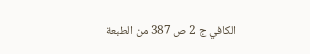الكافي ج 2 ص 387 من الطبعة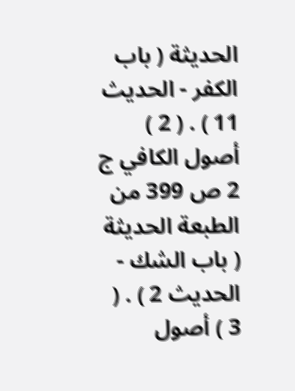الحديثة ( باب الكفر - الحديث 11 ) . ( 2 ) أصول الكافي ج 2 ص 399 من الطبعة الحديثة ( باب الشك - الحديث 2 ) . ( 3 ) أصول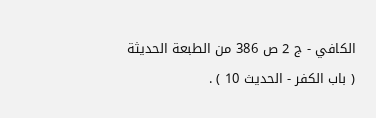الكافي - ج 2 ص 386 من الطبعة الحديثة ( باب الكفر - الحديث 10 ) .